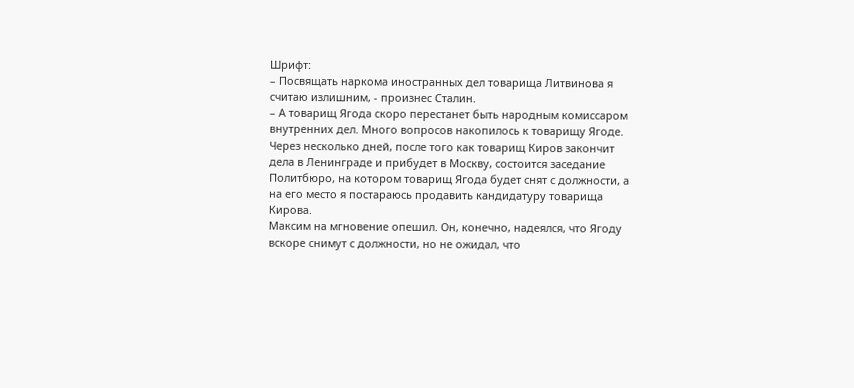Шрифт:
– Посвящать наркома иностранных дел товарища Литвинова я считаю излишним, - произнес Сталин.
– А товарищ Ягода скоро перестанет быть народным комиссаром внутренних дел. Много вопросов накопилось к товарищу Ягоде. Через несколько дней, после того как товарищ Киров закончит дела в Ленинграде и прибудет в Москву, состоится заседание Политбюро, на котором товарищ Ягода будет снят с должности, а на его место я постараюсь продавить кандидатуру товарища Кирова.
Максим на мгновение опешил. Он, конечно, надеялся, что Ягоду вскоре снимут с должности, но не ожидал, что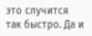это случится так быстро. Да и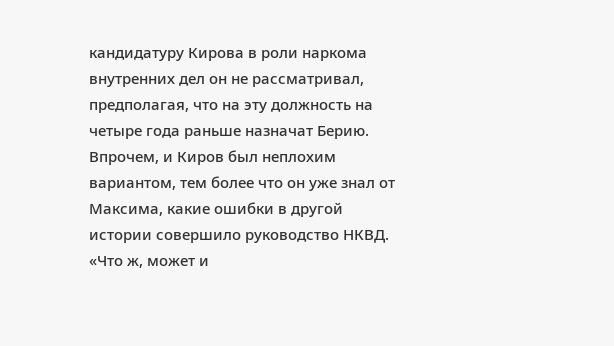кандидатуру Кирова в роли наркома внутренних дел он не рассматривал, предполагая, что на эту должность на четыре года раньше назначат Берию. Впрочем, и Киров был неплохим вариантом, тем более что он уже знал от Максима, какие ошибки в другой истории совершило руководство НКВД.
«Что ж, может и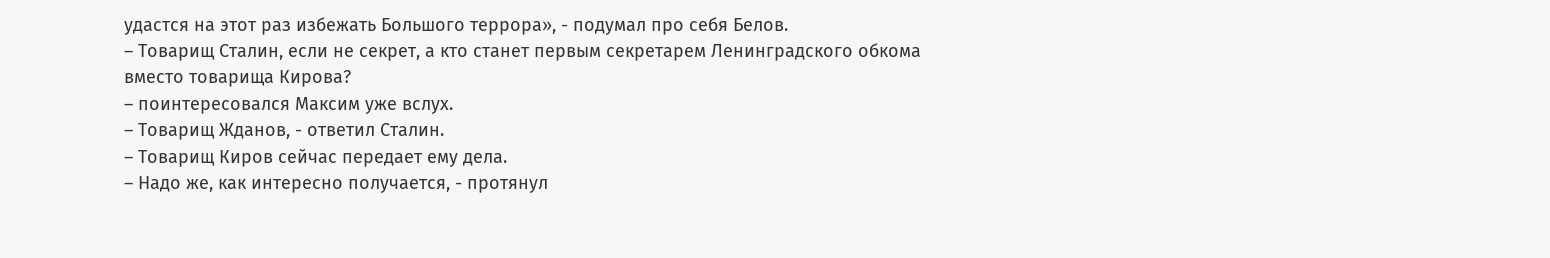удастся на этот раз избежать Большого террора», - подумал про себя Белов.
– Товарищ Сталин, если не секрет, а кто станет первым секретарем Ленинградского обкома вместо товарища Кирова?
– поинтересовался Максим уже вслух.
– Товарищ Жданов, - ответил Сталин.
– Товарищ Киров сейчас передает ему дела.
– Надо же, как интересно получается, - протянул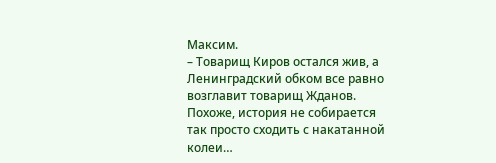Максим.
– Товарищ Киров остался жив, а Ленинградский обком все равно возглавит товарищ Жданов. Похоже, история не собирается так просто сходить с накатанной колеи…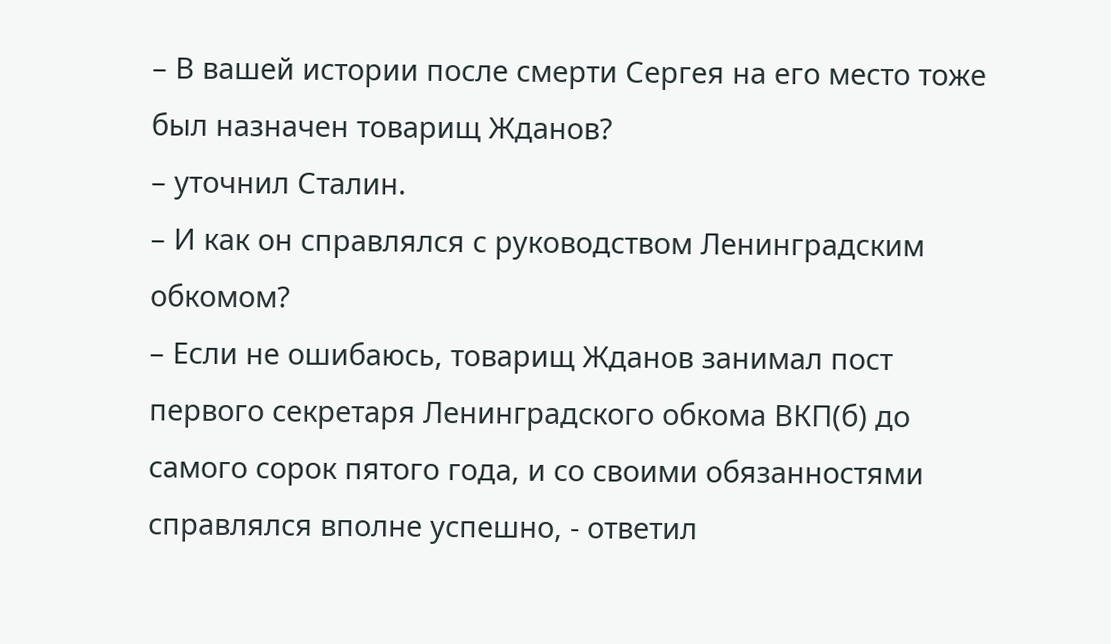– В вашей истории после смерти Сергея на его место тоже был назначен товарищ Жданов?
– уточнил Сталин.
– И как он справлялся с руководством Ленинградским обкомом?
– Если не ошибаюсь, товарищ Жданов занимал пост первого секретаря Ленинградского обкома ВКП(б) до самого сорок пятого года, и со своими обязанностями справлялся вполне успешно, - ответил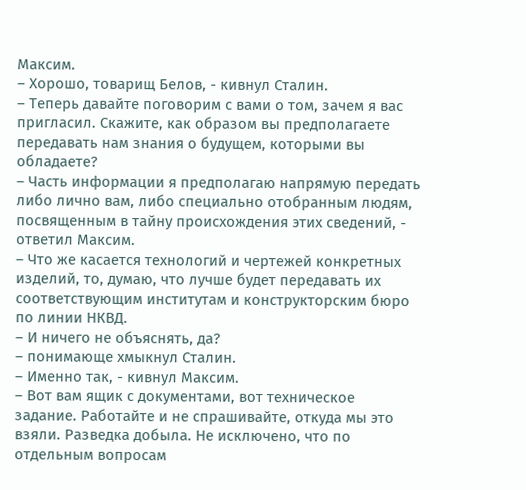Максим.
– Хорошо, товарищ Белов, - кивнул Сталин.
– Теперь давайте поговорим с вами о том, зачем я вас пригласил. Скажите, как образом вы предполагаете передавать нам знания о будущем, которыми вы обладаете?
– Часть информации я предполагаю напрямую передать либо лично вам, либо специально отобранным людям, посвященным в тайну происхождения этих сведений, - ответил Максим.
– Что же касается технологий и чертежей конкретных изделий, то, думаю, что лучше будет передавать их соответствующим институтам и конструкторским бюро по линии НКВД.
– И ничего не объяснять, да?
– понимающе хмыкнул Сталин.
– Именно так, - кивнул Максим.
– Вот вам ящик с документами, вот техническое задание. Работайте и не спрашивайте, откуда мы это взяли. Разведка добыла. Не исключено, что по отдельным вопросам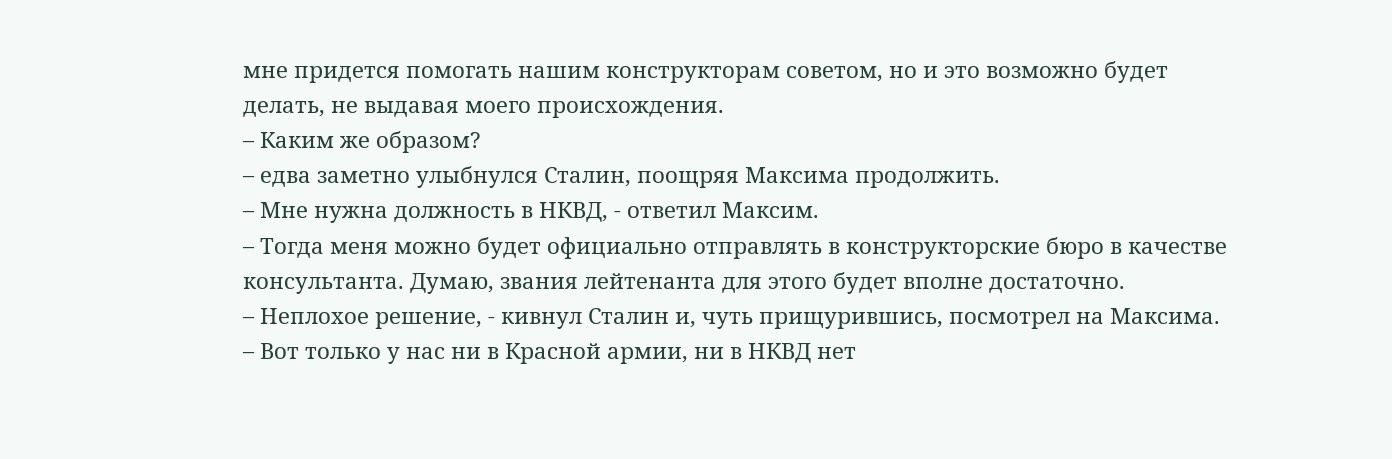мне придется помогать нашим конструкторам советом, но и это возможно будет делать, не выдавая моего происхождения.
– Каким же образом?
– едва заметно улыбнулся Сталин, поощряя Максима продолжить.
– Мне нужна должность в НКВД, - ответил Максим.
– Тогда меня можно будет официально отправлять в конструкторские бюро в качестве консультанта. Думаю, звания лейтенанта для этого будет вполне достаточно.
– Неплохое решение, - кивнул Сталин и, чуть прищурившись, посмотрел на Максима.
– Вот только у нас ни в Красной армии, ни в НКВД нет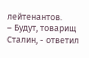лейтенантов.
– Будут, товарищ Сталин, - ответил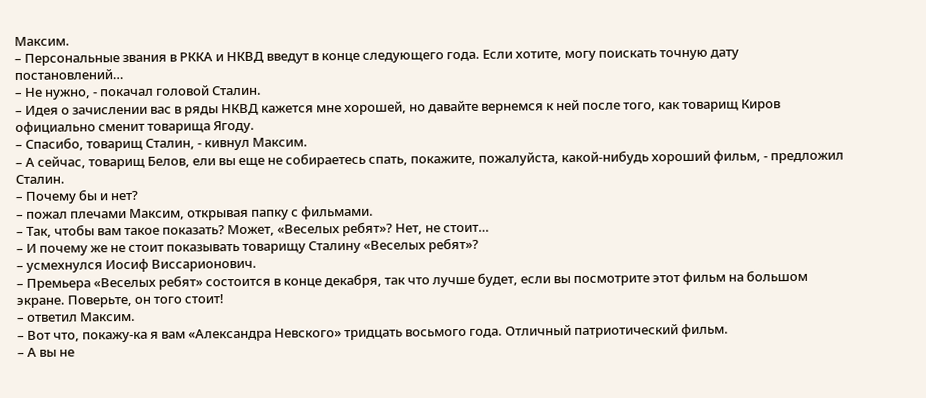Максим.
– Персональные звания в РККА и НКВД введут в конце следующего года. Если хотите, могу поискать точную дату постановлений…
– Не нужно, - покачал головой Сталин.
– Идея о зачислении вас в ряды НКВД кажется мне хорошей, но давайте вернемся к ней после того, как товарищ Киров официально сменит товарища Ягоду.
– Спасибо, товарищ Сталин, - кивнул Максим.
– А сейчас, товарищ Белов, ели вы еще не собираетесь спать, покажите, пожалуйста, какой-нибудь хороший фильм, - предложил Сталин.
– Почему бы и нет?
– пожал плечами Максим, открывая папку с фильмами.
– Так, чтобы вам такое показать? Может, «Веселых ребят»? Нет, не стоит…
– И почему же не стоит показывать товарищу Сталину «Веселых ребят»?
– усмехнулся Иосиф Виссарионович.
– Премьера «Веселых ребят» состоится в конце декабря, так что лучше будет, если вы посмотрите этот фильм на большом экране. Поверьте, он того стоит!
– ответил Максим.
– Вот что, покажу-ка я вам «Александра Невского» тридцать восьмого года. Отличный патриотический фильм.
– А вы не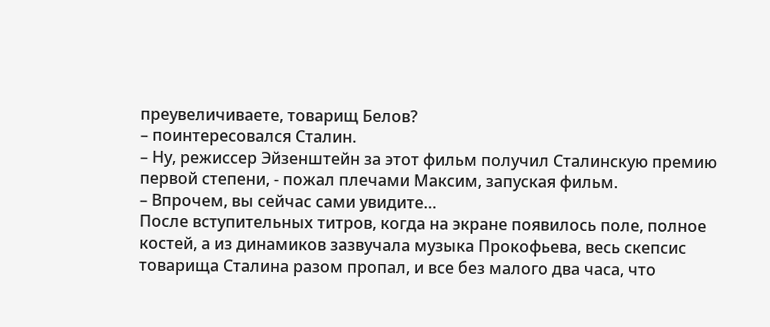преувеличиваете, товарищ Белов?
– поинтересовался Сталин.
– Ну, режиссер Эйзенштейн за этот фильм получил Сталинскую премию первой степени, - пожал плечами Максим, запуская фильм.
– Впрочем, вы сейчас сами увидите…
После вступительных титров, когда на экране появилось поле, полное костей, а из динамиков зазвучала музыка Прокофьева, весь скепсис товарища Сталина разом пропал, и все без малого два часа, что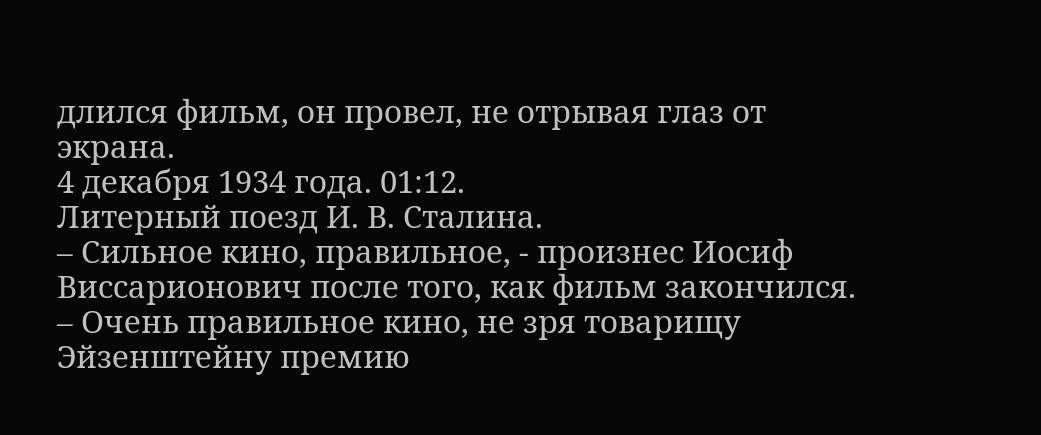длился фильм, он провел, не отрывая глаз от экрана.
4 декабря 1934 года. 01:12.
Литерный поезд И. В. Сталина.
– Сильное кино, правильное, - произнес Иосиф Виссарионович после того, как фильм закончился.
– Очень правильное кино, не зря товарищу Эйзенштейну премию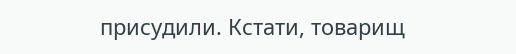присудили. Кстати, товарищ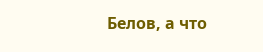Белов, а что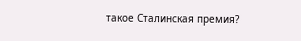такое Сталинская премия?